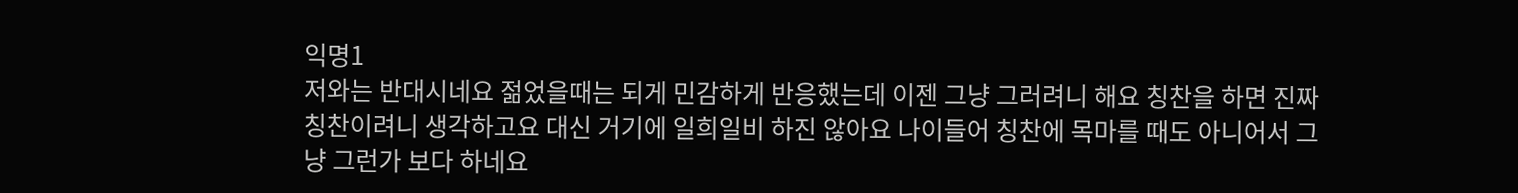익명1
저와는 반대시네요 젊었을때는 되게 민감하게 반응했는데 이젠 그냥 그러려니 해요 칭찬을 하면 진짜 칭찬이려니 생각하고요 대신 거기에 일희일비 하진 않아요 나이들어 칭찬에 목마를 때도 아니어서 그냥 그런가 보다 하네요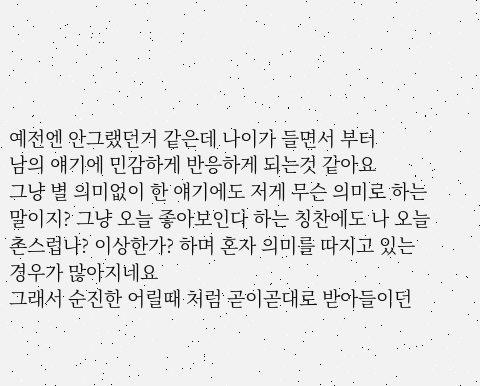예전엔 안그랬던거 같은데 나이가 들면서 부터
남의 얘기에 민감하게 반응하게 되는것 같아요
그냥 별 의미없이 한 얘기에도 저게 무슨 의미로 하는 말이지? 그냥 오늘 좋아보인다 하는 칭찬에도 나 오늘 촌스럽나? 이상한가? 하며 혼자 의미를 따지고 있는 경우가 많아지네요
그래서 순진한 어릴때 처럼 곧이곧대로 받아들이던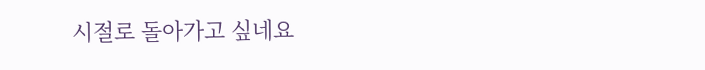시절로 돌아가고 싶네요